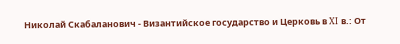Николай Скабаланович - Византийское государство и Церковь в XI в.: От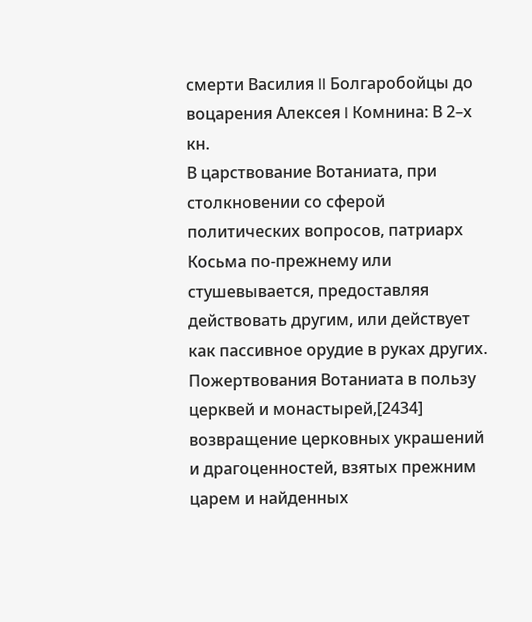смерти Василия II Болгаробойцы до воцарения Алексея I Комнина: В 2–х кн.
В царствование Вотаниата, при столкновении со сферой политических вопросов, патриарх Косьма по-прежнему или стушевывается, предоставляя действовать другим, или действует как пассивное орудие в руках других. Пожертвования Вотаниата в пользу церквей и монастырей,[2434] возвращение церковных украшений и драгоценностей, взятых прежним царем и найденных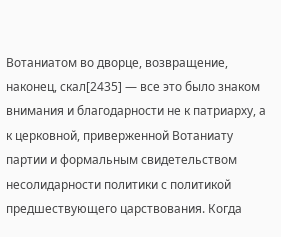Вотаниатом во дворце, возвращение, наконец, скал[2435] — все это было знаком внимания и благодарности не к патриарху, а к церковной, приверженной Вотаниату партии и формальным свидетельством несолидарности политики с политикой предшествующего царствования. Когда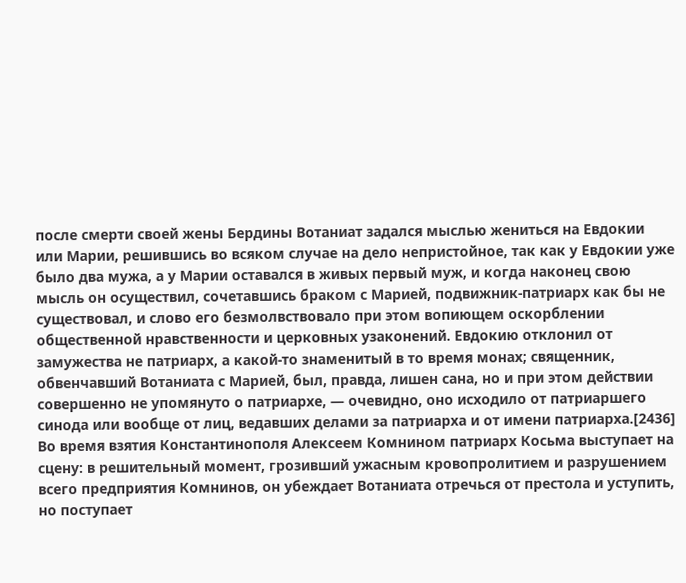после смерти своей жены Бердины Вотаниат задался мыслью жениться на Евдокии или Марии, решившись во всяком случае на дело непристойное, так как у Евдокии уже было два мужа, а у Марии оставался в живых первый муж, и когда наконец свою мысль он осуществил, сочетавшись браком с Марией, подвижник-патриарх как бы не существовал, и слово его безмолвствовало при этом вопиющем оскорблении общественной нравственности и церковных узаконений. Евдокию отклонил от замужества не патриарх, а какой-то знаменитый в то время монах; священник, обвенчавший Вотаниата с Марией, был, правда, лишен сана, но и при этом действии совершенно не упомянуто о патриархе, — очевидно, оно исходило от патриаршего синода или вообще от лиц, ведавших делами за патриарха и от имени патриарха.[2436] Во время взятия Константинополя Алексеем Комнином патриарх Косьма выступает на сцену: в решительный момент, грозивший ужасным кровопролитием и разрушением всего предприятия Комнинов, он убеждает Вотаниата отречься от престола и уступить, но поступает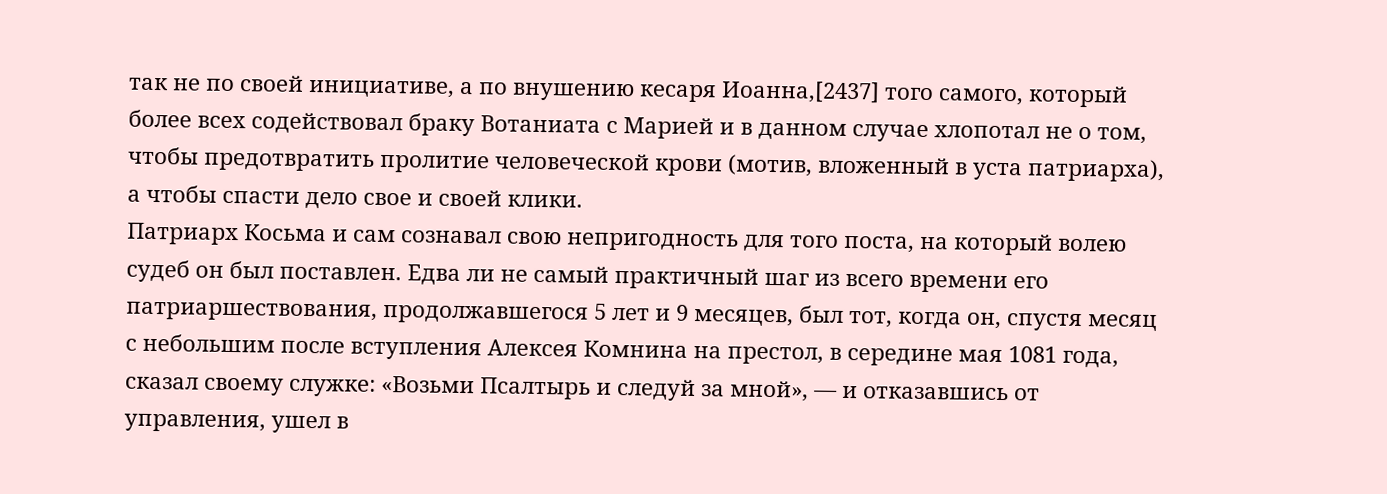так не по своей инициативе, а по внушению кесаря Иоанна,[2437] того самого, который более всех содействовал браку Вотаниата с Марией и в данном случае хлопотал не о том, чтобы предотвратить пролитие человеческой крови (мотив, вложенный в уста патриарха), а чтобы спасти дело свое и своей клики.
Патриарх Косьма и сам сознавал свою непригодность для того поста, на который волею судеб он был поставлен. Едва ли не самый практичный шаг из всего времени его патриаршествования, продолжавшегося 5 лет и 9 месяцев, был тот, когда он, спустя месяц с небольшим после вступления Алексея Комнина на престол, в середине мая 1081 года, сказал своему служке: «Возьми Псалтырь и следуй за мной», — и отказавшись от управления, ушел в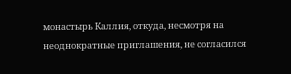монастырь Каллия, откуда, несмотря на неоднократные приглашения, не согласился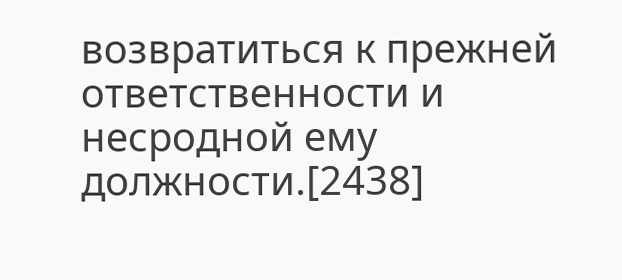возвратиться к прежней ответственности и несродной ему должности.[2438]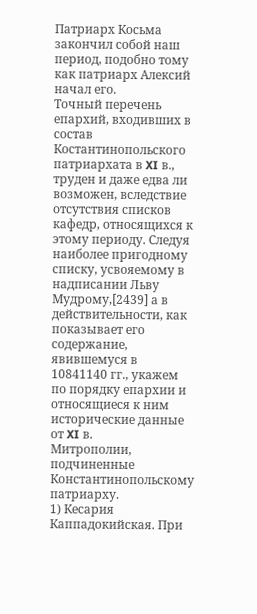Патриарх Косьма закончил собой наш период, подобно тому как патриарх Алексий начал его.
Точный перечень епархий, входивших в состав Костантинопольского патриархата в XI в., труден и даже едва ли возможен, вследствие отсутствия списков кафедр, относящихся к этому периоду. Следуя наиболее пригодному списку, усвояемому в надписании Льву Мудрому,[2439] а в действительности, как показывает его содержание, явившемуся в 10841140 гг., укажем по порядку епархии и относящиеся к ним исторические данные от XI в.
Митрополии, подчиненные Константинопольскому патриарху.
1) Кесария Каппадокийская. При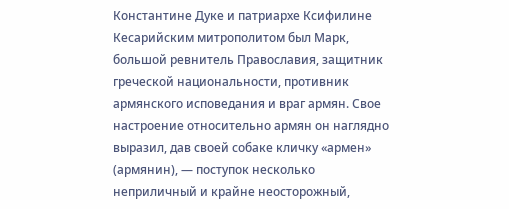Константине Дуке и патриархе Ксифилине Кесарийским митрополитом был Марк, большой ревнитель Православия, защитник греческой национальности, противник армянского исповедания и враг армян. Свое настроение относительно армян он наглядно выразил, дав своей собаке кличку «армен» (армянин), — поступок несколько неприличный и крайне неосторожный,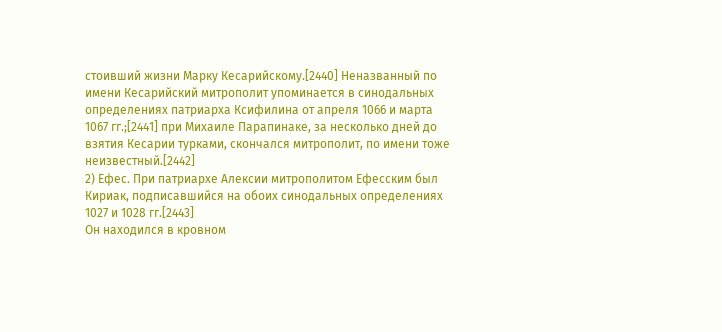стоивший жизни Марку Кесарийскому.[2440] Неназванный по имени Кесарийский митрополит упоминается в синодальных определениях патриарха Ксифилина от апреля 1066 и марта 1067 гг.;[2441] при Михаиле Парапинаке, за несколько дней до взятия Кесарии турками, скончался митрополит, по имени тоже неизвестный.[2442]
2) Ефес. При патриархе Алексии митрополитом Ефесским был Кириак, подписавшийся на обоих синодальных определениях 1027 и 1028 гг.[2443]
Он находился в кровном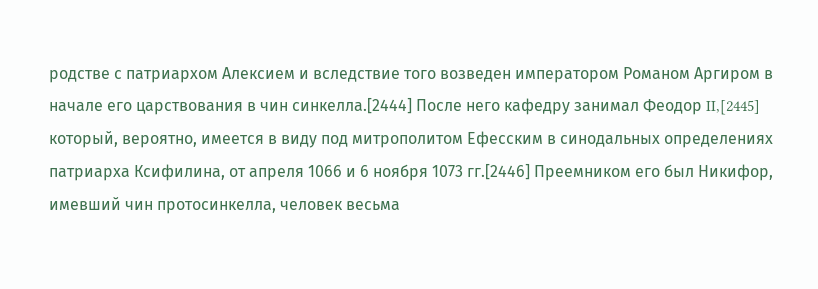родстве с патриархом Алексием и вследствие того возведен императором Романом Аргиром в начале его царствования в чин синкелла.[2444] После него кафедру занимал Феодор II,[2445] который, вероятно, имеется в виду под митрополитом Ефесским в синодальных определениях патриарха Ксифилина, от апреля 1066 и 6 ноября 1073 гг.[2446] Преемником его был Никифор, имевший чин протосинкелла, человек весьма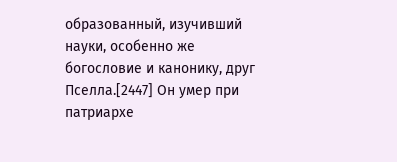образованный, изучивший науки, особенно же богословие и канонику, друг Пселла.[2447] Он умер при патриархе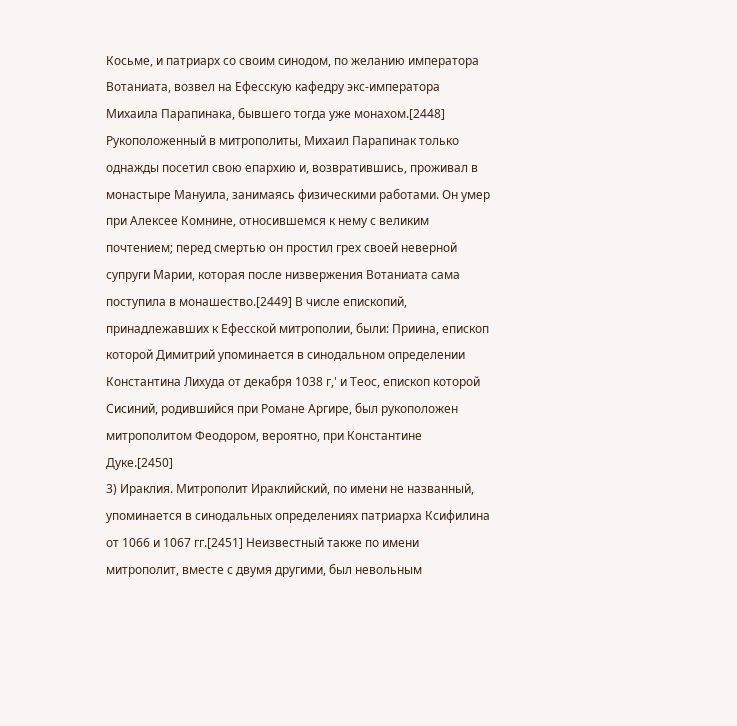Косьме, и патриарх со своим синодом, по желанию императора Вотаниата, возвел на Ефесскую кафедру экс-императора Михаила Парапинака, бывшего тогда уже монахом.[2448] Рукоположенный в митрополиты, Михаил Парапинак только однажды посетил свою епархию и, возвратившись, проживал в монастыре Мануила, занимаясь физическими работами. Он умер при Алексее Комнине, относившемся к нему с великим почтением; перед смертью он простил грех своей неверной супруги Марии, которая после низвержения Вотаниата сама поступила в монашество.[2449] В числе епископий, принадлежавших к Ефесской митрополии, были: Приина, епископ которой Димитрий упоминается в синодальном определении Константина Лихуда от декабря 1038 г,' и Теос, епископ которой Сисиний, родившийся при Романе Аргире, был рукоположен митрополитом Феодором, вероятно, при Константине Дуке.[2450]
3) Ираклия. Митрополит Ираклийский, по имени не названный, упоминается в синодальных определениях патриарха Ксифилина от 1066 и 1067 гг.[2451] Неизвестный также по имени митрополит, вместе с двумя другими, был невольным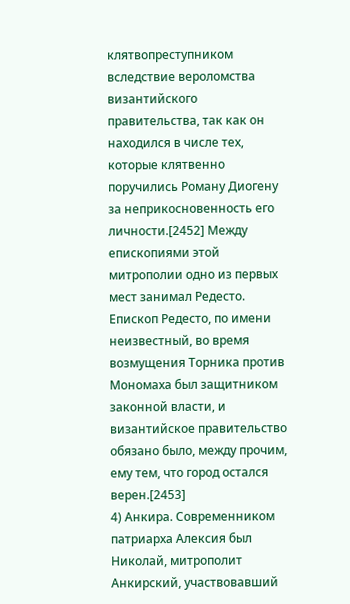клятвопреступником вследствие вероломства византийского правительства, так как он находился в числе тех, которые клятвенно поручились Роману Диогену за неприкосновенность его личности.[2452] Между епископиями этой митрополии одно из первых мест занимал Редесто. Епископ Редесто, по имени неизвестный, во время возмущения Торника против Мономаха был защитником законной власти, и византийское правительство обязано было, между прочим, ему тем, что город остался верен.[2453]
4) Анкира. Современником патриарха Алексия был Николай, митрополит Анкирский, участвовавший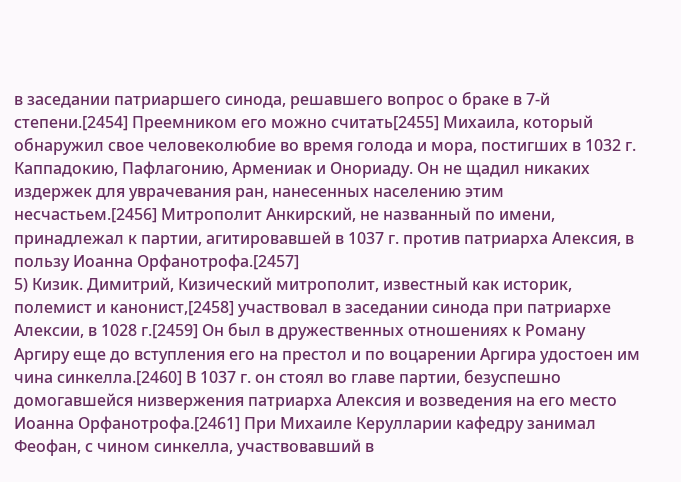в заседании патриаршего синода, решавшего вопрос о браке в 7-й степени.[2454] Преемником его можно считать[2455] Михаила, который обнаружил свое человеколюбие во время голода и мора, постигших в 1032 г. Каппадокию, Пафлагонию, Армениак и Онориаду. Он не щадил никаких издержек для уврачевания ран, нанесенных населению этим несчастьем.[2456] Митрополит Анкирский, не названный по имени, принадлежал к партии, агитировавшей в 1037 г. против патриарха Алексия, в пользу Иоанна Орфанотрофа.[2457]
5) Кизик. Димитрий, Кизический митрополит, известный как историк, полемист и канонист,[2458] участвовал в заседании синода при патриархе Алексии, в 1028 г.[2459] Он был в дружественных отношениях к Роману Аргиру еще до вступления его на престол и по воцарении Аргира удостоен им чина синкелла.[2460] В 1037 г. он стоял во главе партии, безуспешно домогавшейся низвержения патриарха Алексия и возведения на его место Иоанна Орфанотрофа.[2461] При Михаиле Керулларии кафедру занимал Феофан, с чином синкелла, участвовавший в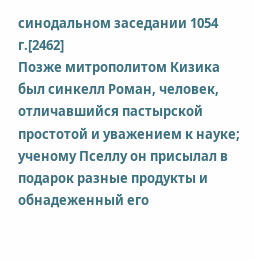синодальном заседании 1054 г.[2462]
Позже митрополитом Кизика был синкелл Роман, человек, отличавшийся пастырской простотой и уважением к науке; ученому Пселлу он присылал в подарок разные продукты и обнадеженный его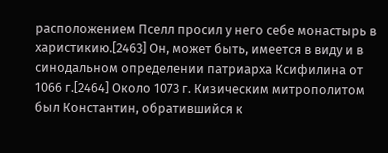расположением Пселл просил у него себе монастырь в харистикию.[2463] Он, может быть, имеется в виду и в синодальном определении патриарха Ксифилина от 1066 г.[2464] Около 1073 г. Кизическим митрополитом был Константин, обратившийся к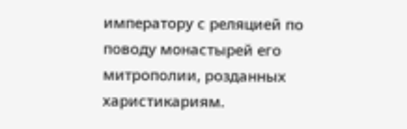императору с реляцией по поводу монастырей его митрополии, розданных харистикариям.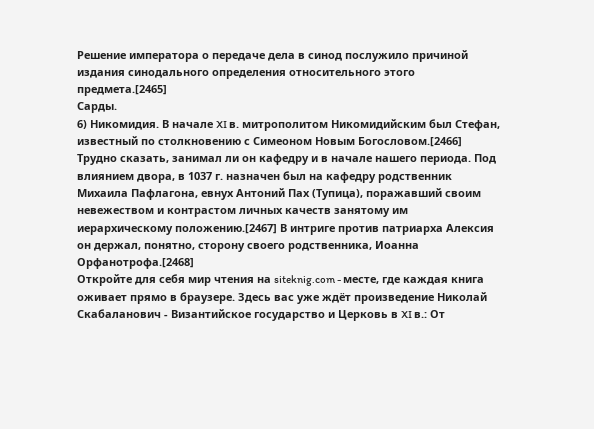Решение императора о передаче дела в синод послужило причиной издания синодального определения относительного этого предмета.[2465]
Сарды.
6) Никомидия. В начале XI в. митрополитом Никомидийским был Стефан, известный по столкновению с Симеоном Новым Богословом.[2466] Трудно сказать, занимал ли он кафедру и в начале нашего периода. Под влиянием двора, в 1037 г. назначен был на кафедру родственник Михаила Пафлагона, евнух Антоний Пах (Тупица), поражавший своим невежеством и контрастом личных качеств занятому им иерархическому положению.[2467] В интриге против патриарха Алексия он держал, понятно, сторону своего родственника, Иоанна Орфанотрофа.[2468]
Откройте для себя мир чтения на siteknig.com - месте, где каждая книга оживает прямо в браузере. Здесь вас уже ждёт произведение Николай Скабаланович - Византийское государство и Церковь в XI в.: От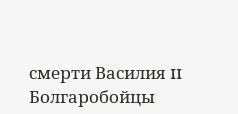смерти Василия II Болгаробойцы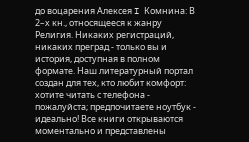до воцарения Алексея I Комнина: В 2–х кн., относящееся к жанру Религия. Никаких регистраций, никаких преград - только вы и история, доступная в полном формате. Наш литературный портал создан для тех, кто любит комфорт: хотите читать с телефона - пожалуйста; предпочитаете ноутбук - идеально! Все книги открываются моментально и представлены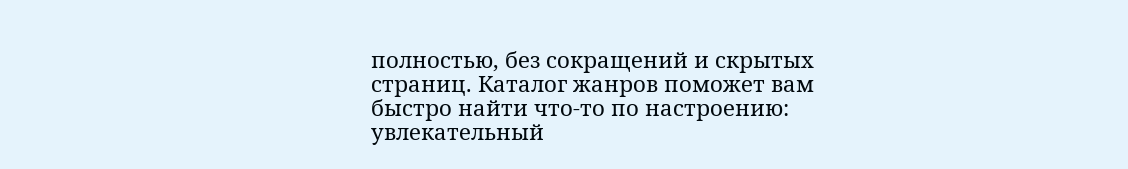полностью, без сокращений и скрытых страниц. Каталог жанров поможет вам быстро найти что-то по настроению: увлекательный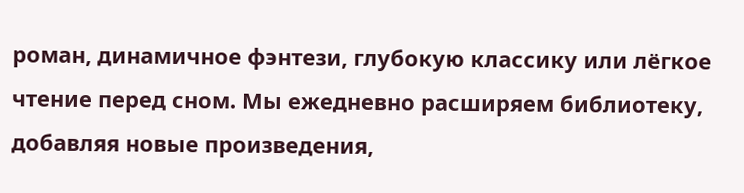роман, динамичное фэнтези, глубокую классику или лёгкое чтение перед сном. Мы ежедневно расширяем библиотеку, добавляя новые произведения,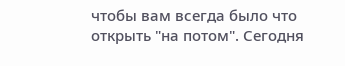чтобы вам всегда было что открыть "на потом". Сегодня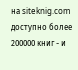на siteknig.com доступно более 200000 книг - и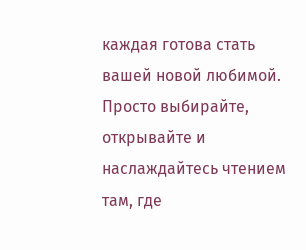каждая готова стать вашей новой любимой. Просто выбирайте, открывайте и наслаждайтесь чтением там, где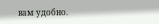вам удобно.